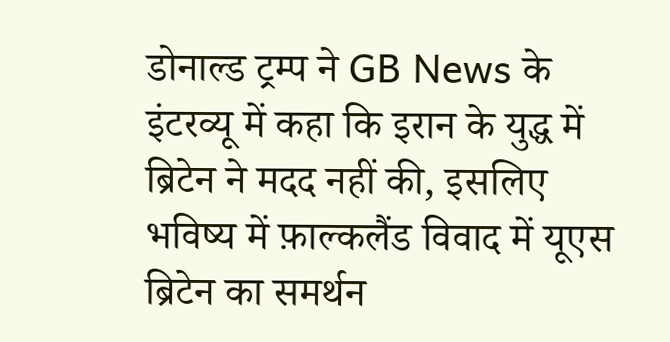डोनाल्ड ट्रम्प ने GB News के इंटरव्यू में कहा कि इरान के युद्ध में ब्रिटेन ने मदद नहीं की, इसलिए भविष्य में फ़ाल्कलैंड विवाद में यूएस ब्रिटेन का समर्थन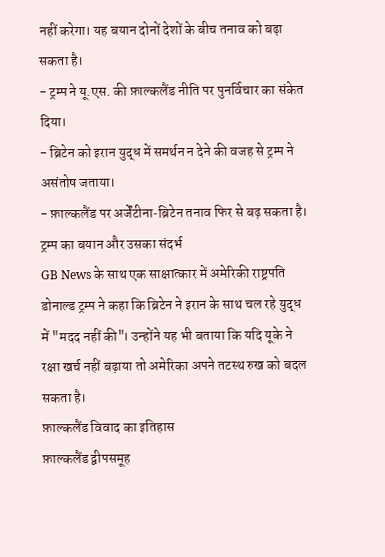नहीं करेगा। यह बयान दोनों देशों के बीच तनाव को बढ़ा सकता है।
- ट्रम्प ने यू.एस. की फ़ाल्कलैंड नीति पर पुनर्विचार का संकेत दिया।
- ब्रिटेन को इरान युद्ध में समर्थन न देने की वजह से ट्रम्प ने असंतोष जताया।
- फ़ाल्कलैंड पर अर्जेंटीना‑ब्रिटेन तनाव फिर से बढ़ सकता है।
ट्रम्प का बयान और उसका संदर्भ
GB News के साथ एक साक्षात्कार में अमेरिकी राष्ट्रपति डोनाल्ड ट्रम्प ने कहा कि ब्रिटेन ने इरान के साथ चल रहे युद्ध में "मदद नहीं की"। उन्होंने यह भी बताया कि यदि यूके ने रक्षा खर्च नहीं बढ़ाया तो अमेरिका अपने तटस्थ रुख को बदल सकता है।
फ़ाल्कलैंड विवाद का इतिहास
फ़ाल्कलैंड द्वीपसमूह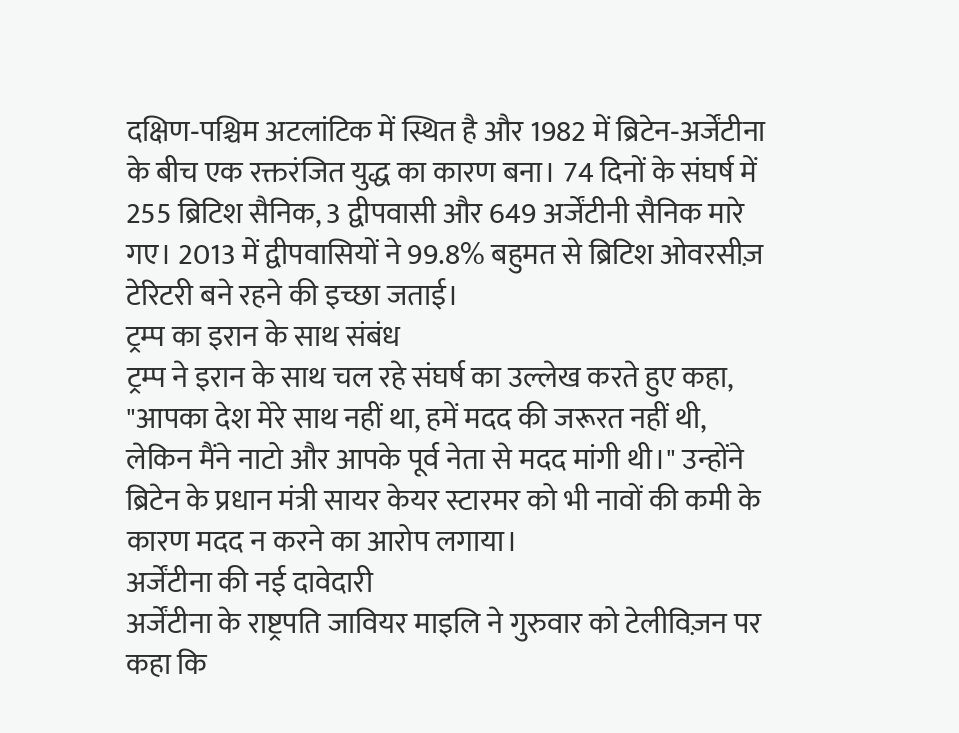दक्षिण‑पश्चिम अटलांटिक में स्थित है और 1982 में ब्रिटेन‑अर्जेंटीना के बीच एक रक्तरंजित युद्ध का कारण बना। 74 दिनों के संघर्ष में 255 ब्रिटिश सैनिक, 3 द्वीपवासी और 649 अर्जेंटीनी सैनिक मारे गए। 2013 में द्वीपवासियों ने 99.8% बहुमत से ब्रिटिश ओवरसीज़ टेरिटरी बने रहने की इच्छा जताई।
ट्रम्प का इरान के साथ संबंध
ट्रम्प ने इरान के साथ चल रहे संघर्ष का उल्लेख करते हुए कहा, "आपका देश मेरे साथ नहीं था, हमें मदद की जरूरत नहीं थी, लेकिन मैंने नाटो और आपके पूर्व नेता से मदद मांगी थी।" उन्होंने ब्रिटेन के प्रधान मंत्री सायर केयर स्टारमर को भी नावों की कमी के कारण मदद न करने का आरोप लगाया।
अर्जेंटीना की नई दावेदारी
अर्जेंटीना के राष्ट्रपति जावियर माइलि ने गुरुवार को टेलीविज़न पर कहा कि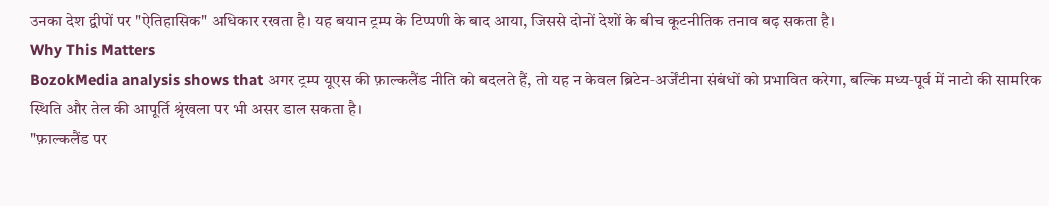उनका देश द्वीपों पर "ऐतिहासिक" अधिकार रखता है। यह बयान ट्रम्प के टिप्पणी के बाद आया, जिससे दोनों देशों के बीच कूटनीतिक तनाव बढ़ सकता है।
Why This Matters
BozokMedia analysis shows that अगर ट्रम्प यूएस की फ़ाल्कलैंड नीति को बदलते हैं, तो यह न केवल ब्रिटेन‑अर्जेंटीना संबंधों को प्रभावित करेगा, बल्कि मध्य‑पूर्व में नाटो की सामरिक स्थिति और तेल की आपूर्ति श्रृंखला पर भी असर डाल सकता है।
"फ़ाल्कलैंड पर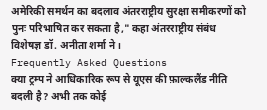अमेरिकी समर्थन का बदलाव अंतरराष्ट्रीय सुरक्षा समीकरणों को पुनः परिभाषित कर सकता है," कहा अंतरराष्ट्रीय संबंध विशेषज्ञ डॉ. अनीता शर्मा ने।
Frequently Asked Questions
क्या ट्रम्प ने आधिकारिक रूप से यूएस की फ़ाल्कलैंड नीति बदली है? अभी तक कोई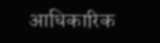आधिकारिक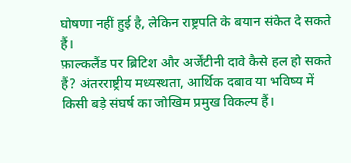घोषणा नहीं हुई है, लेकिन राष्ट्रपति के बयान संकेत दे सकते हैं।
फ़ाल्कलैंड पर ब्रिटिश और अर्जेंटीनी दावे कैसे हल हो सकते हैं? अंतरराष्ट्रीय मध्यस्थता, आर्थिक दबाव या भविष्य में किसी बड़े संघर्ष का जोखिम प्रमुख विकल्प हैं।